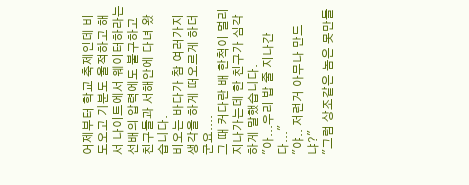어제부터 학교 축제인데 비도오고 기분도 울적하고 해서 나이트에서 웨이터하라는 선배의 압력에도 불구하고 친구들과 서해안에 다녀 왔습니다.
비오는 바다가 참 여러가지 생각을 하게 떠오르게 하더군요....
그 때 커다란 배 한척이 멀리 지나가는데 한 친구가 심각하게 말했습니다.
"아...우리 밥 줄 지나간다..."
"야.. 저런거 아무나 만드냐?"
"그럼 상조같은 놈은 못만들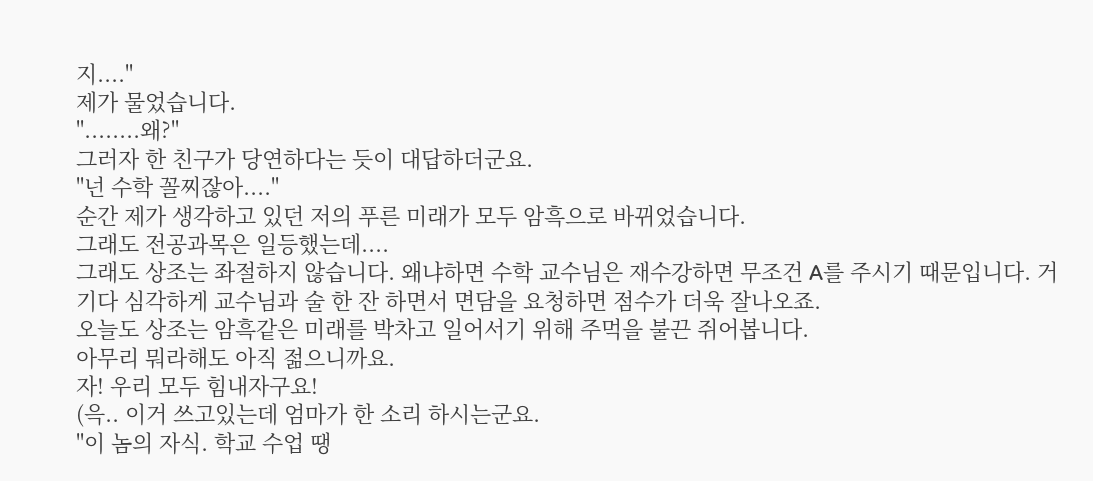지...."
제가 물었습니다.
"........왜?"
그러자 한 친구가 당연하다는 듯이 대답하더군요.
"넌 수학 꼴찌잖아...."
순간 제가 생각하고 있던 저의 푸른 미래가 모두 암흑으로 바뀌었습니다.
그래도 전공과목은 일등했는데....
그래도 상조는 좌절하지 않습니다. 왜냐하면 수학 교수님은 재수강하면 무조건 A를 주시기 때문입니다. 거기다 심각하게 교수님과 술 한 잔 하면서 면담을 요청하면 점수가 더욱 잘나오죠.
오늘도 상조는 암흑같은 미래를 박차고 일어서기 위해 주먹을 불끈 쥐어봅니다.
아무리 뭐라해도 아직 젊으니까요.
자! 우리 모두 힘내자구요!
(윽.. 이거 쓰고있는데 엄마가 한 소리 하시는군요.
"이 놈의 자식. 학교 수업 땡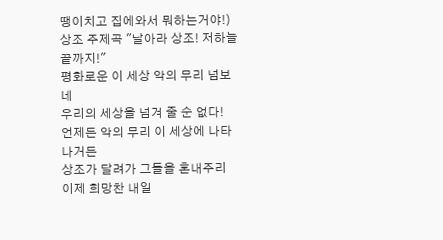땡이치고 집에와서 뭐하는거야!)
상조 주제곡 "날아라 상조! 저하늘 끝까지!"
평화로운 이 세상 악의 무리 넘보네
우리의 세상을 넘겨 줄 순 없다!
언제든 악의 무리 이 세상에 나타나거든
상조가 달려가 그들을 혼내주리
이제 희망찬 내일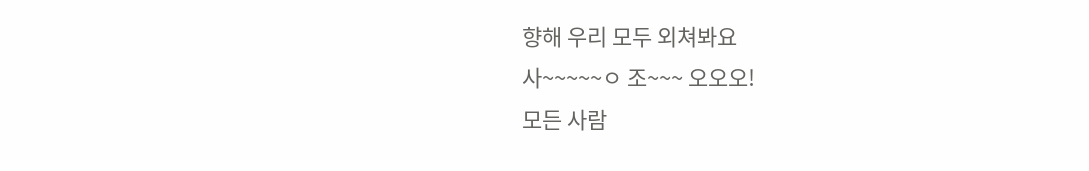향해 우리 모두 외쳐봐요
사~~~~~ㅇ 조~~~ 오오오!
모든 사람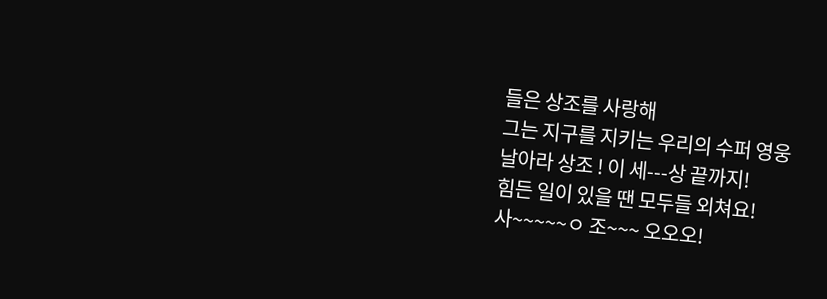들은 상조를 사랑해
그는 지구를 지키는 우리의 수퍼 영웅
날아라 상조 ! 이 세---상 끝까지!
힘든 일이 있을 땐 모두들 외쳐요!
사~~~~~ㅇ 조~~~ 오오오!